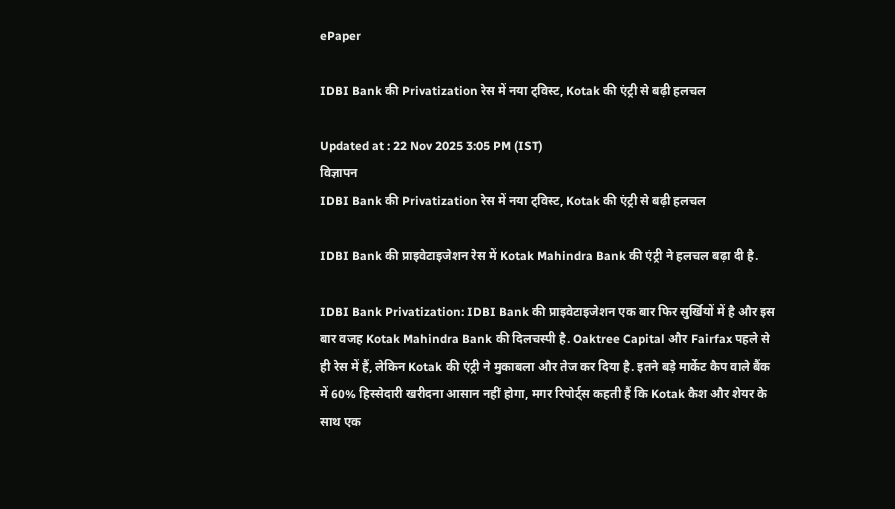ePaper

IDBI Bank की Privatization रेस में नया ट्विस्ट, Kotak की एंट्री से बढ़ी हलचल

Updated at : 22 Nov 2025 3:05 PM (IST)
विज्ञापन
IDBI Bank की Privatization रेस में नया ट्विस्ट, Kotak की एंट्री से बढ़ी हलचल

IDBI Bank की प्राइवेटाइजेशन रेस में Kotak Mahindra Bank की एंट्री ने हलचल बढ़ा दी है.

IDBI Bank Privatization: IDBI Bank की प्राइवेटाइजेशन एक बार फिर सुर्खियों में है और इस बार वजह Kotak Mahindra Bank की दिलचस्पी है. Oaktree Capital और Fairfax पहले से ही रेस में हैं, लेकिन Kotak की एंट्री ने मुकाबला और तेज कर दिया है. इतने बड़े मार्केट कैप वाले बैंक में 60% हिस्सेदारी खरीदना आसान नहीं होगा, मगर रिपोर्ट्स कहती हैं कि Kotak कैश और शेयर के साथ एक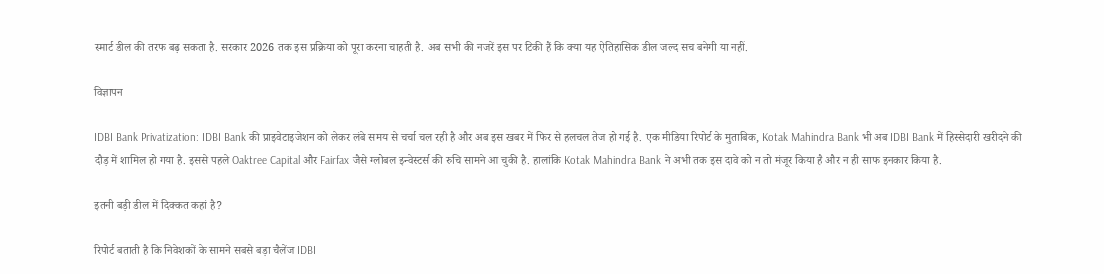स्मार्ट डील की तरफ बढ़ सकता है. सरकार 2026 तक इस प्रक्रिया को पूरा करना चाहती है. अब सभी की नजरें इस पर टिकी हैं कि क्या यह ऐतिहासिक डील जल्द सच बनेगी या नहीं.

विज्ञापन

IDBI Bank Privatization: IDBI Bank की प्राइवेटाइजेशन को लेकर लंबे समय से चर्चा चल रही है और अब इस खबर में फिर से हलचल तेज हो गई है. एक मीडिया रिपोर्ट के मुताबिक, Kotak Mahindra Bank भी अब IDBI Bank में हिस्सेदारी खरीदने की दौड़ में शामिल हो गया है. इससे पहले Oaktree Capital और Fairfax जैसे ग्लोबल इन्वेस्टर्स की रुचि सामने आ चुकी है. हालांकि Kotak Mahindra Bank ने अभी तक इस दावे को न तो मंजूर किया है और न ही साफ इनकार किया है.

इतनी बड़ी डील में दिक्कत कहां है?

रिपोर्ट बताती है कि निवेशकों के सामने सबसे बड़ा चैलेंज IDBI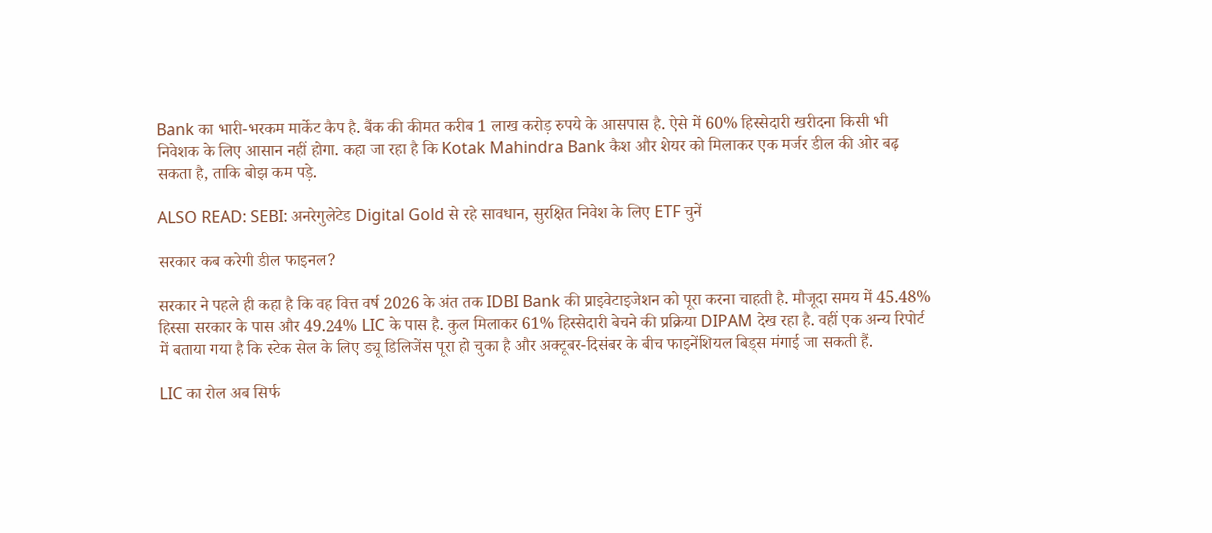Bank का भारी-भरकम मार्केट कैप है. बैंक की कीमत करीब 1 लाख करोड़ रुपये के आसपास है. ऐसे में 60% हिस्सेदारी खरीदना किसी भी निवेशक के लिए आसान नहीं होगा. कहा जा रहा है कि Kotak Mahindra Bank कैश और शेयर को मिलाकर एक मर्जर डील की ओर बढ़ सकता है, ताकि बोझ कम पड़े.

ALSO READ: SEBI: अनरेगुलेटेड Digital Gold से रहे सावधान, सुरक्षित निवेश के लिए ETF चुनें

सरकार कब करेगी डील फाइनल?

सरकार ने पहले ही कहा है कि वह वित्त वर्ष 2026 के अंत तक IDBI Bank की प्राइवेटाइजेशन को पूरा करना चाहती है. मौजूदा समय में 45.48% हिस्सा सरकार के पास और 49.24% LIC के पास है. कुल मिलाकर 61% हिस्सेदारी बेचने की प्रक्रिया DIPAM देख रहा है. वहीं एक अन्य रिपोर्ट में बताया गया है कि स्टेक सेल के लिए ड्यू डिलिजेंस पूरा हो चुका है और अक्टूबर-दिसंबर के बीच फाइनेंशियल बिड्स मंगाई जा सकती हैं.

LIC का रोल अब सिर्फ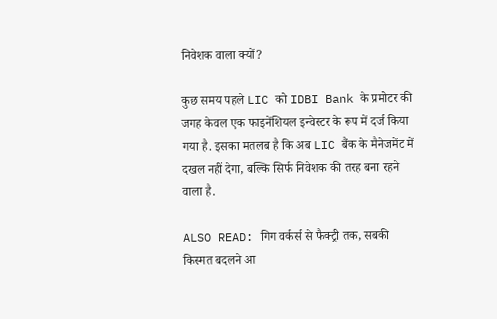निवेशक वाला क्यों?

कुछ समय पहले LIC को IDBI Bank के प्रमोटर की जगह केवल एक फाइनेंशियल इन्वेस्टर के रूप में दर्ज किया गया है. इसका मतलब है कि अब LIC बैंक के मैनेजमेंट में दखल नहीं देगा, बल्कि सिर्फ निवेशक की तरह बना रहने वाला है.

ALSO READ: गिग वर्कर्स से फैक्ट्री तक, सबकी किस्मत बदलने आ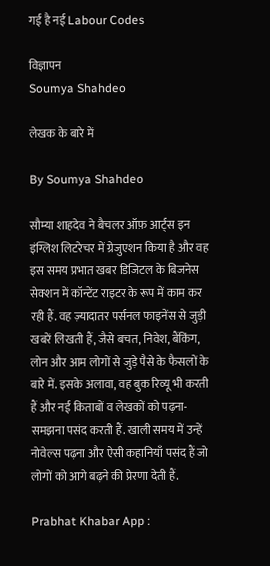गई है नई Labour Codes

विज्ञापन
Soumya Shahdeo

लेखक के बारे में

By Soumya Shahdeo

सौम्या शाहदेव ने बैचलर ऑफ़ आर्ट्स इन इंग्लिश लिटरेचर में ग्रेजुएशन किया है और वह इस समय प्रभात खबर डिजिटल के बिजनेस सेक्शन में कॉन्टेंट राइटर के रूप में काम कर रही हैं. वह ज़्यादातर पर्सनल फाइनेंस से जुड़ी खबरें लिखती हैं, जैसे बचत, निवेश, बैंकिंग, लोन और आम लोगों से जुड़े पैसे के फैसलों के बारे में. इसके अलावा, वह बुक रिव्यू भी करती हैं और नई किताबों व लेखकों को पढ़ना-समझना पसंद करती हैं. खाली समय में उन्हें नोवेल्स पढ़ना और ऐसी कहानियाँ पसंद हैं जो लोगों को आगे बढ़ने की प्रेरणा देती हैं.

Prabhat Khabar App :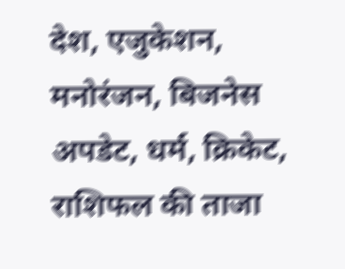देश, एजुकेशन, मनोरंजन, बिजनेस अपडेट, धर्म, क्रिकेट, राशिफल की ताजा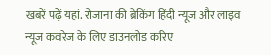खबरें पढ़ें यहां. रोजाना की ब्रेकिंग हिंदी न्यूज और लाइव न्यूज कवरेज के लिए डाउनलोड करिए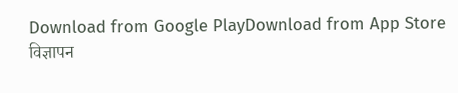Download from Google PlayDownload from App Store
विज्ञापन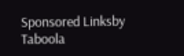Sponsored Linksby Taboola